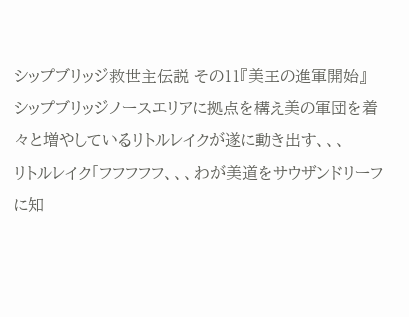シップブリッジ救世主伝説 その11『美王の進軍開始』
シップブリッジノースエリアに拠点を構え美の軍団を着々と増やしているリトルレイクが遂に動き出す、、、
リトルレイク「フフフフフ、、、わが美道をサウザンドリーフに知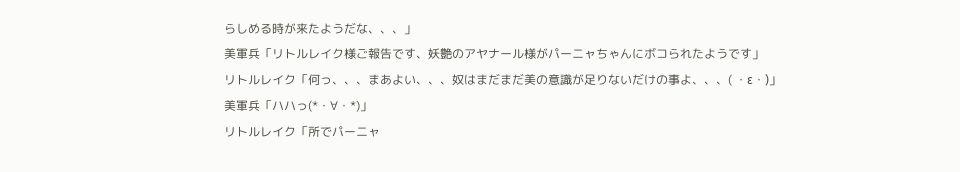らしめる時が来たようだな、、、」
美軍兵「リトルレイク様ご報告です、妖艶のアヤナール様がパーニャちゃんにボコられたようです」
リトルレイク「何っ、、、まあよい、、、奴はまだまだ美の意識が足りないだけの事よ、、、( ・ε・)」
美軍兵「ハハっ(*・∀・*)」
リトルレイク「所でパーニャ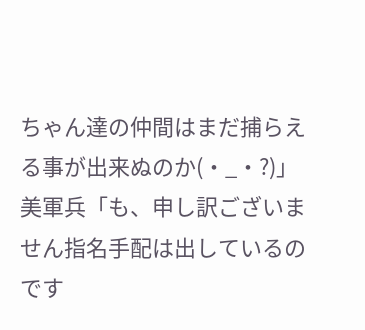ちゃん達の仲間はまだ捕らえる事が出来ぬのか(・_・?)」
美軍兵「も、申し訳ございません指名手配は出しているのです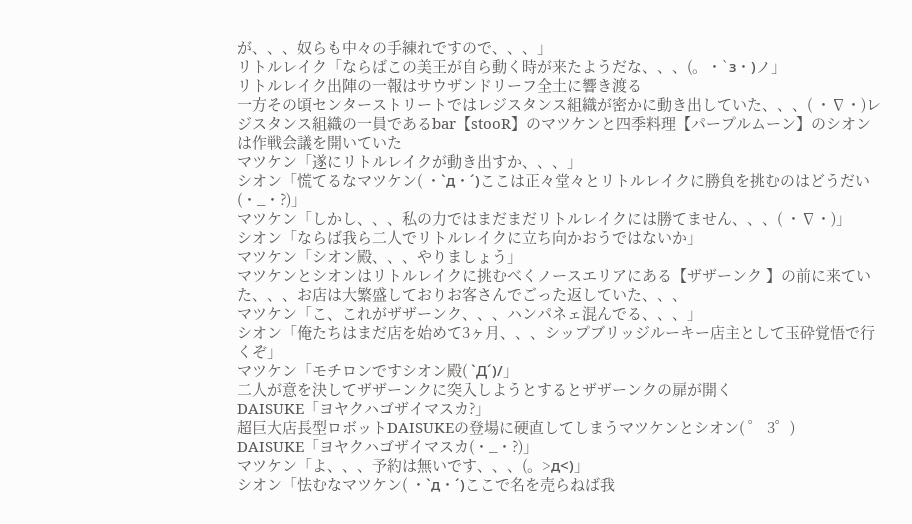が、、、奴らも中々の手練れですので、、、」
リトルレイク「ならばこの美王が自ら動く時が来たようだな、、、(。・`з・)ノ」
リトルレイク出陣の一報はサウザンドリーフ全土に響き渡る
一方その頃センターストリートではレジスタンス組織が密かに動き出していた、、、( ・∇・)レジスタンス組織の一員であるbar【stooR】のマツケンと四季料理【パープルムーン】のシオンは作戦会議を開いていた
マツケン「遂にリトルレイクが動き出すか、、、」
シオン「慌てるなマツケン( ・`д・´)ここは正々堂々とリトルレイクに勝負を挑むのはどうだい(・_・?)」
マツケン「しかし、、、私の力ではまだまだリトルレイクには勝てません、、、( ・∇・)」
シオン「ならば我ら二人でリトルレイクに立ち向かおうではないか」
マツケン「シオン殿、、、やりましょう」
マツケンとシオンはリトルレイクに挑むべくノースエリアにある【ザザーンク 】の前に来ていた、、、お店は大繁盛しておりお客さんでごった返していた、、、
マツケン「こ、これがザザーンク、、、ハンパネェ混んでる、、、」
シオン「俺たちはまだ店を始めて3ヶ月、、、シップブリッジルーキー店主として玉砕覚悟で行くぞ」
マツケン「モチロンですシオン殿( `Д´)/」
二人が意を決してザザーンクに突入しようとするとザザーンクの扉が開く
DAISUKE「ヨヤクハゴザイマスカ?」
超巨大店長型ロボットDAISUKEの登場に硬直してしまうマツケンとシオン( ゜ 3゜)
DAISUKE「ヨヤクハゴザイマスカ(・_・?)」
マツケン「よ、、、予約は無いです、、、(。>д<)」
シオン「怯むなマツケン( ・`д・´)ここで名を売らねば我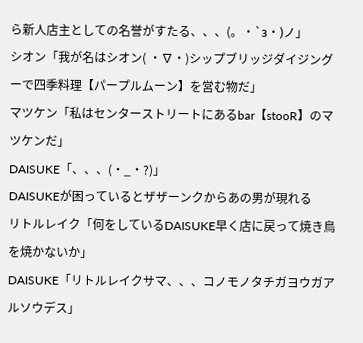ら新人店主としての名誉がすたる、、、(。・`з・)ノ」
シオン「我が名はシオン( ・∇・)シップブリッジダイジングーで四季料理【パープルムーン】を営む物だ」
マツケン「私はセンターストリートにあるbar【stooR】のマツケンだ」
DAISUKE「、、、(・_・?)」
DAISUKEが困っているとザザーンクからあの男が現れる
リトルレイク「何をしているDAISUKE早く店に戻って焼き鳥を焼かないか」
DAISUKE「リトルレイクサマ、、、コノモノタチガヨウガアルソウデス」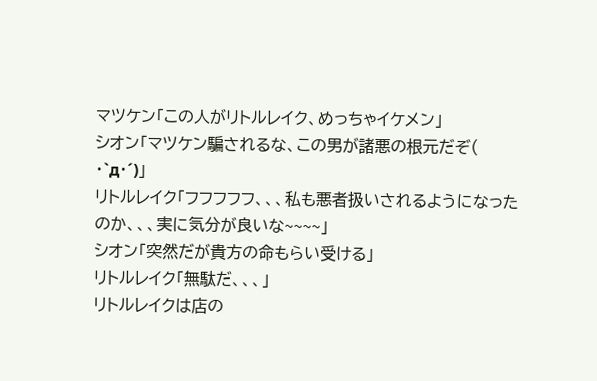マツケン「この人がリトルレイク、めっちゃイケメン」
シオン「マツケン騙されるな、この男が諸悪の根元だぞ( ・`д・´)」
リトルレイク「フフフフフ、、、私も悪者扱いされるようになったのか、、、実に気分が良いな~~~~」
シオン「突然だが貴方の命もらい受ける」
リトルレイク「無駄だ、、、」
リトルレイクは店の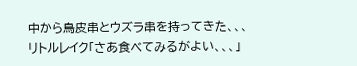中から鳥皮串とウズラ串を持ってきた、、、
リトルレイク「さあ食べてみるがよい、、、」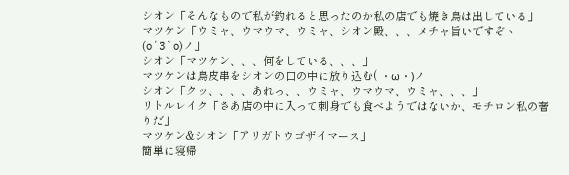シオン「そんなもので私が釣れると思ったのか私の店でも焼き鳥は出している」
マツケン「ウミャ、ウマウマ、ウミャ、シオン殿、、、メチャ旨いですぞヽ(o´3`o)ノ」
シオン「マツケン、、、何をしている、、、」
マツケンは鳥皮串をシオンの口の中に放り込む( ・ω・)ノ
シオン「クッ、、、、あれっ、、ウミャ、ウマウマ、ウミャ、、、」
リトルレイク「さあ店の中に入って刺身でも食べようではないか、モチロン私の奢りだ」
マツケン&シオン「アリガトウゴザイマース」
簡単に寝帰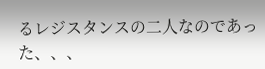るレジスタンスの二人なのであった、、、